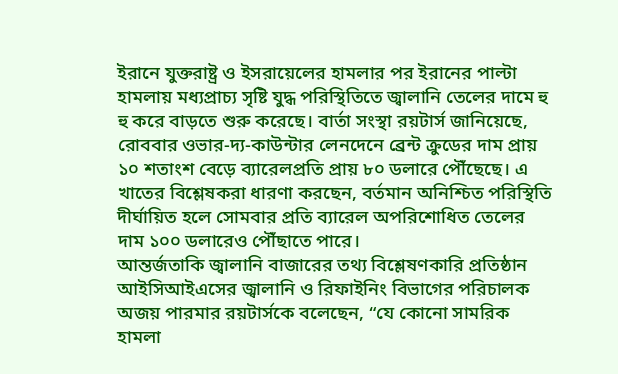ইরানে যুক্তরাষ্ট্র ও ইসরায়েলের হামলার পর ইরানের পাল্টা হামলায় মধ্যপ্রাচ্য সৃষ্টি যুদ্ধ পরিস্থিতিতে জ্বালানি তেলের দামে হু হু করে বাড়তে শুরু করেছে। বার্তা সংস্থা রয়টার্স জানিয়েছে, রোববার ওভার-দ্য-কাউন্টার লেনদেনে ব্রেন্ট ক্রুডের দাম প্রায় ১০ শতাংশ বেড়ে ব্যারেলপ্রতি প্রায় ৮০ ডলারে পৌঁছেছে। এ খাতের বিশ্লেষকরা ধারণা করছেন, বর্তমান অনিশ্চিত পরিস্থিতি দীর্ঘায়িত হলে সোমবার প্রতি ব্যারেল অপরিশোধিত তেলের দাম ১০০ ডলারেও পৌঁছাতে পারে।
আন্তর্জতাকি জ্বালানি বাজারের তথ্য বিশ্লেষণকারি প্রতিষ্ঠান আইসিআইএসের জ্বালানি ও রিফাইনিং বিভাগের পরিচালক অজয় পারমার রয়টার্সকে বলেছেন, “যে কোনো সামরিক হামলা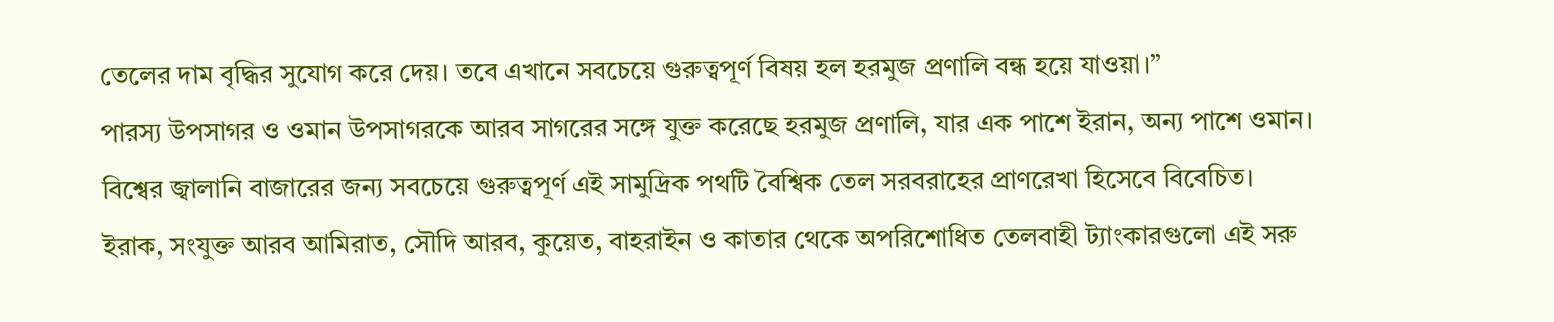তেলের দাম বৃদ্ধির সুযোগ করে দেয়। তবে এখানে সবচেয়ে গুরুত্বপূর্ণ বিষয় হল হরমুজ প্রণালি বন্ধ হয়ে যাওয়া।”
পারস্য উপসাগর ও ওমান উপসাগরকে আরব সাগরের সঙ্গে যুক্ত করেছে হরমুজ প্রণালি, যার এক পাশে ইরান, অন্য পাশে ওমান। বিশ্বের জ্বালানি বাজারের জন্য সবচেয়ে গুরুত্বপূর্ণ এই সামুদ্রিক পথটি বৈশ্বিক তেল সরবরাহের প্রাণরেখা হিসেবে বিবেচিত। ইরাক, সংযুক্ত আরব আমিরাত, সৌদি আরব, কুয়েত, বাহরাইন ও কাতার থেকে অপরিশোধিত তেলবাহী ট্যাংকারগুলো এই সরু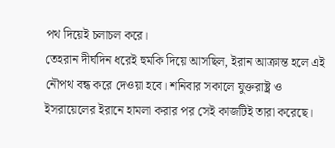পথ দিয়েই চলাচল করে।
তেহরান দীর্ঘদিন ধরেই হুমকি দিয়ে আসছিল, ইরান আক্রান্ত হলে এই নৌপথ বন্ধ করে দেওয়া হবে। শনিবার সকালে যুক্তরাষ্ট্র ও ইসরায়েলের ইরানে হামলা করার পর সেই কাজটিই তারা করেছে।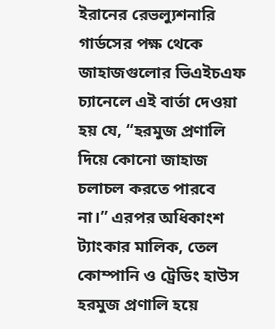ইরানের রেভল্যুশনারি গার্ডসের পক্ষ থেকে জাহাজগুলোর ভিএইচএফ চ্যানেলে এই বার্তা দেওয়া হয় যে, “হরমুজ প্রণালি দিয়ে কোনো জাহাজ চলাচল করতে পারবে না।” এরপর অধিকাংশ ট্যাংকার মালিক, তেল কোম্পানি ও ট্রেডিং হাউস হরমুজ প্রণালি হয়ে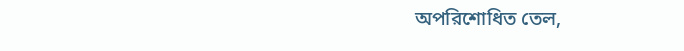অপরিশোধিত তেল,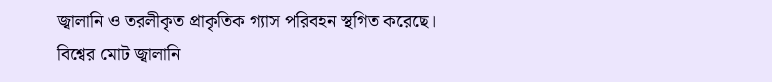জ্বালানি ও তরলীকৃত প্রাকৃতিক গ্যাস পরিবহন স্থগিত করেছে।
বিশ্বের মোট জ্বালানি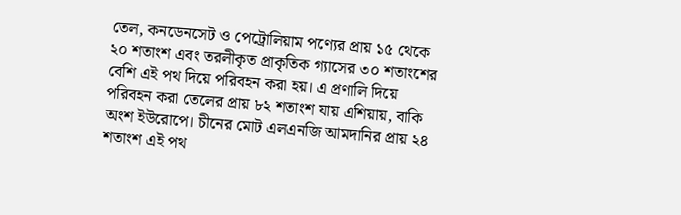তেল, কনডেনসেট ও পেট্রোলিয়াম পণ্যের প্রায় ১৫ থেকে ২০ শতাংশ এবং তরলীকৃত প্রাকৃতিক গ্যাসের ৩০ শতাংশের বেশি এই পথ দিয়ে পরিবহন করা হয়। এ প্রণালি দিয়ে পরিবহন করা তেলের প্রায় ৮২ শতাংশ যায় এশিয়ায়, বাকি অংশ ইউরোপে। চীনের মোট এলএনজি আমদানির প্রায় ২৪ শতাংশ এই পথ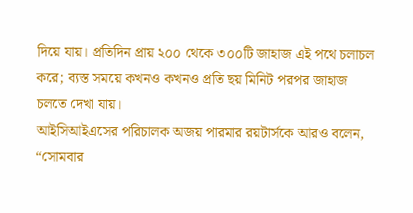দিয়ে যায়। প্রতিদিন প্রায় ২০০ থেকে ৩০০টি জাহাজ এই পথে চলাচল করে; ব্যস্ত সময়ে কখনও কখনও প্রতি ছয় মিনিট পরপর জাহাজ চলতে দেখা যায়।
আইসিআইএসের পরিচালক অজয় পারমার রয়টার্সকে আরও বলেন, “সোমবার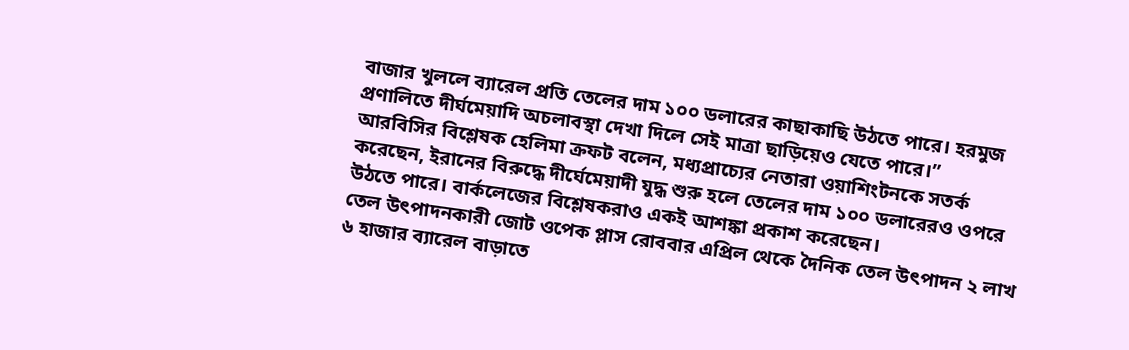বাজার খুললে ব্যারেল প্রতি তেলের দাম ১০০ ডলারের কাছাকাছি উঠতে পারে। হরমুজ প্রণালিতে দীর্ঘমেয়াদি অচলাবস্থা দেখা দিলে সেই মাত্রা ছাড়িয়েও যেতে পারে।”
আরবিসির বিশ্লেষক হেলিমা ক্রফট বলেন, মধ্যপ্রাচ্যের নেতারা ওয়াশিংটনকে সতর্ক করেছেন, ইরানের বিরুদ্ধে দীর্ঘেমেয়াদী যুদ্ধ শুরু হলে তেলের দাম ১০০ ডলারেরও ওপরে উঠতে পারে। বার্কলেজের বিশ্লেষকরাও একই আশঙ্কা প্রকাশ করেছেন।
তেল উৎপাদনকারী জোট ওপেক প্লাস রোববার এপ্রিল থেকে দৈনিক তেল উৎপাদন ২ লাখ ৬ হাজার ব্যারেল বাড়াতে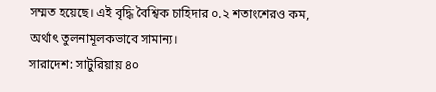সম্মত হয়েছে। এই বৃদ্ধি বৈশ্বিক চাহিদার ০.২ শতাংশেরও কম, অর্থাৎ তুলনামূলকভাবে সামান্য।
সারাদেশ: সাটুরিয়ায় ৪০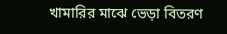খামারির মাঝে ভেড়া বিতরণ